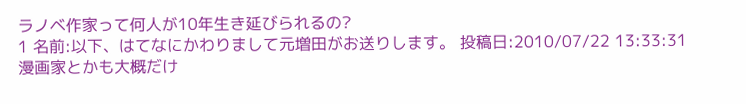ラノベ作家って何人が10年生き延びられるの?
1 名前:以下、はてなにかわりまして元増田がお送りします。 投稿日:2010/07/22 13:33:31
漫画家とかも大概だけ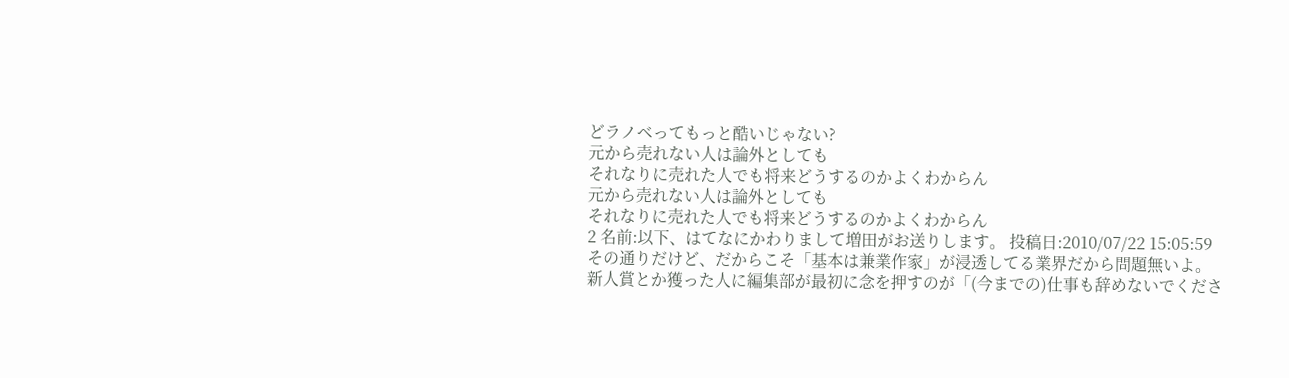どラノベってもっと酷いじゃない?
元から売れない人は論外としても
それなりに売れた人でも将来どうするのかよくわからん
元から売れない人は論外としても
それなりに売れた人でも将来どうするのかよくわからん
2 名前:以下、はてなにかわりまして増田がお送りします。 投稿日:2010/07/22 15:05:59
その通りだけど、だからこそ「基本は兼業作家」が浸透してる業界だから問題無いよ。
新人賞とか獲った人に編集部が最初に念を押すのが「(今までの)仕事も辞めないでくださ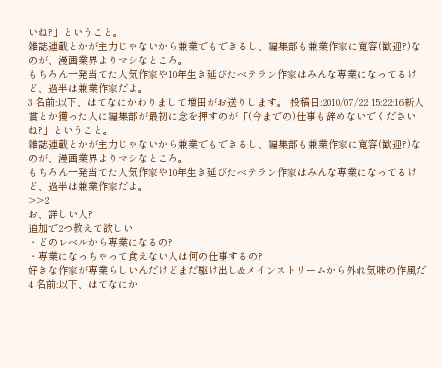いね?」ということ。
雑誌連載とかが主力じゃないから兼業でもできるし、編集部も兼業作家に寛容(歓迎?)なのが、漫画業界よりマシなところ。
もちろん一発当てた人気作家や10年生き延びたベテラン作家はみんな専業になってるけど、過半は兼業作家だよ。
3 名前:以下、はてなにかわりまして増田がお送りします。 投稿日:2010/07/22 15:22:16新人賞とか獲った人に編集部が最初に念を押すのが「(今までの)仕事も辞めないでくださいね?」ということ。
雑誌連載とかが主力じゃないから兼業でもできるし、編集部も兼業作家に寛容(歓迎?)なのが、漫画業界よりマシなところ。
もちろん一発当てた人気作家や10年生き延びたベテラン作家はみんな専業になってるけど、過半は兼業作家だよ。
>>2
お、詳しい人?
追加で2つ教えて欲しい
・どのレベルから専業になるの?
・専業になっちゃって食えない人は何の仕事するの?
好きな作家が専業らしいんだけどまだ駆け出し&メインストリームから外れ気味の作風だ
4 名前:以下、はてなにか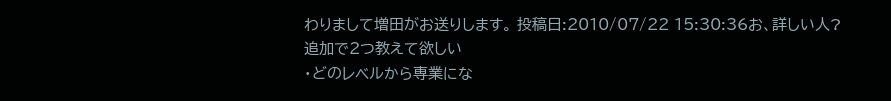わりまして増田がお送りします。 投稿日:2010/07/22 15:30:36お、詳しい人?
追加で2つ教えて欲しい
・どのレベルから専業にな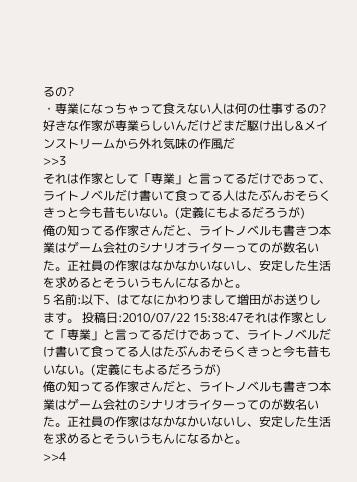るの?
・専業になっちゃって食えない人は何の仕事するの?
好きな作家が専業らしいんだけどまだ駆け出し&メインストリームから外れ気味の作風だ
>>3
それは作家として「専業」と言ってるだけであって、ライトノベルだけ書いて食ってる人はたぶんおそらくきっと今も昔もいない。(定義にもよるだろうが)
俺の知ってる作家さんだと、ライトノベルも書きつ本業はゲーム会社のシナリオライターってのが数名いた。正社員の作家はなかなかいないし、安定した生活を求めるとそういうもんになるかと。
5 名前:以下、はてなにかわりまして増田がお送りします。 投稿日:2010/07/22 15:38:47それは作家として「専業」と言ってるだけであって、ライトノベルだけ書いて食ってる人はたぶんおそらくきっと今も昔もいない。(定義にもよるだろうが)
俺の知ってる作家さんだと、ライトノベルも書きつ本業はゲーム会社のシナリオライターってのが数名いた。正社員の作家はなかなかいないし、安定した生活を求めるとそういうもんになるかと。
>>4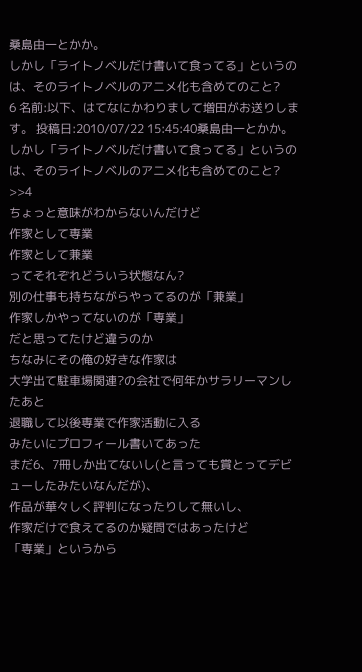桑島由一とかか。
しかし「ライトノベルだけ書いて食ってる」というのは、そのライトノベルのアニメ化も含めてのこと?
6 名前:以下、はてなにかわりまして増田がお送りします。 投稿日:2010/07/22 15:45:40桑島由一とかか。
しかし「ライトノベルだけ書いて食ってる」というのは、そのライトノベルのアニメ化も含めてのこと?
>>4
ちょっと意味がわからないんだけど
作家として専業
作家として兼業
ってそれぞれどういう状態なん?
別の仕事も持ちながらやってるのが「兼業」
作家しかやってないのが「専業」
だと思ってたけど違うのか
ちなみにその俺の好きな作家は
大学出て駐車場関連?の会社で何年かサラリーマンしたあと
退職して以後専業で作家活動に入る
みたいにプロフィール書いてあった
まだ6、7冊しか出てないし(と言っても賞とってデビューしたみたいなんだが)、
作品が華々しく評判になったりして無いし、
作家だけで食えてるのか疑問ではあったけど
「専業」というから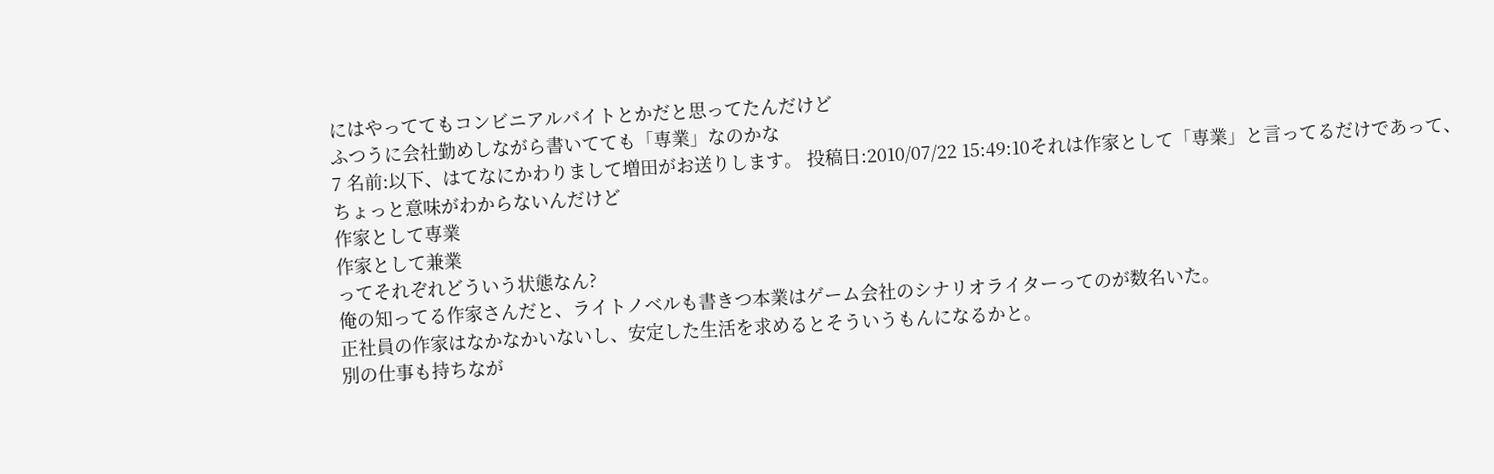にはやっててもコンビニアルバイトとかだと思ってたんだけど
ふつうに会社勤めしながら書いてても「専業」なのかな
7 名前:以下、はてなにかわりまして増田がお送りします。 投稿日:2010/07/22 15:49:10それは作家として「専業」と言ってるだけであって、
ちょっと意味がわからないんだけど
作家として専業
作家として兼業
ってそれぞれどういう状態なん?
俺の知ってる作家さんだと、ライトノベルも書きつ本業はゲーム会社のシナリオライターってのが数名いた。
正社員の作家はなかなかいないし、安定した生活を求めるとそういうもんになるかと。
別の仕事も持ちなが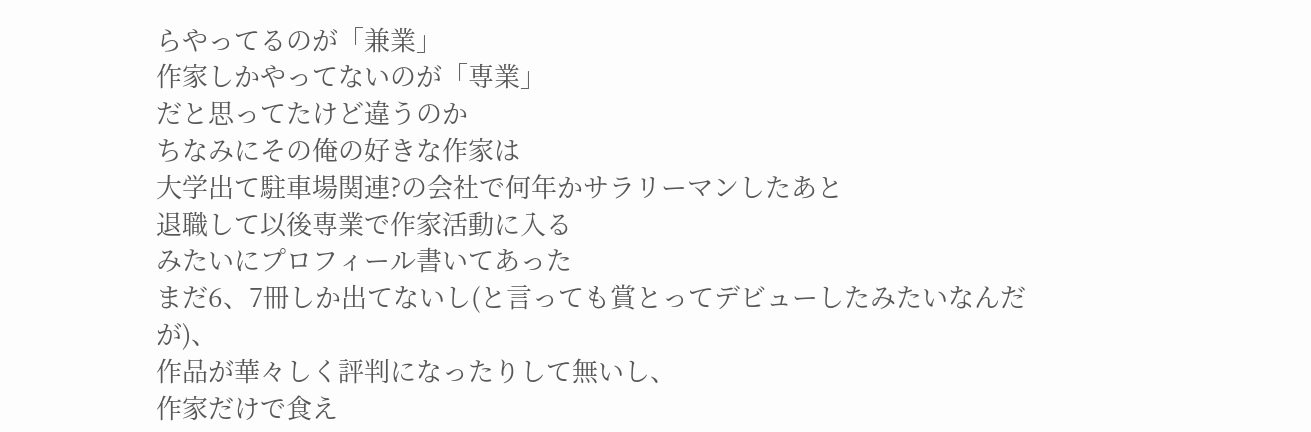らやってるのが「兼業」
作家しかやってないのが「専業」
だと思ってたけど違うのか
ちなみにその俺の好きな作家は
大学出て駐車場関連?の会社で何年かサラリーマンしたあと
退職して以後専業で作家活動に入る
みたいにプロフィール書いてあった
まだ6、7冊しか出てないし(と言っても賞とってデビューしたみたいなんだが)、
作品が華々しく評判になったりして無いし、
作家だけで食え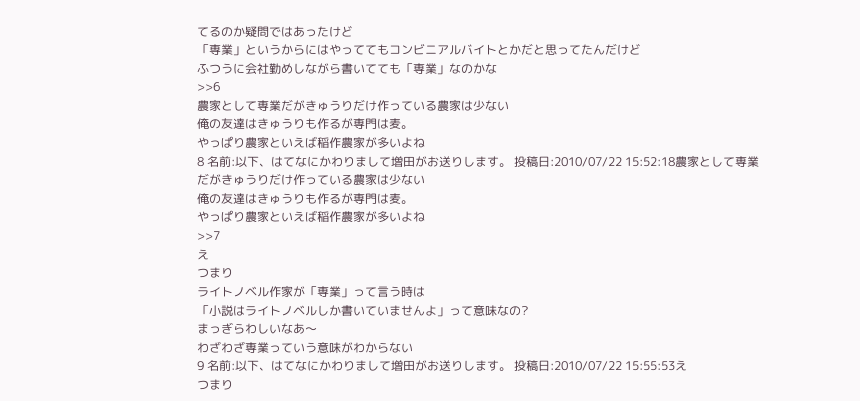てるのか疑問ではあったけど
「専業」というからにはやっててもコンビニアルバイトとかだと思ってたんだけど
ふつうに会社勤めしながら書いてても「専業」なのかな
>>6
農家として専業だがきゅうりだけ作っている農家は少ない
俺の友達はきゅうりも作るが専門は麦。
やっぱり農家といえば稲作農家が多いよね
8 名前:以下、はてなにかわりまして増田がお送りします。 投稿日:2010/07/22 15:52:18農家として専業だがきゅうりだけ作っている農家は少ない
俺の友達はきゅうりも作るが専門は麦。
やっぱり農家といえば稲作農家が多いよね
>>7
え
つまり
ライトノベル作家が「専業」って言う時は
「小説はライトノベルしか書いていませんよ」って意味なの?
まっぎらわしいなあ〜
わざわざ専業っていう意味がわからない
9 名前:以下、はてなにかわりまして増田がお送りします。 投稿日:2010/07/22 15:55:53え
つまり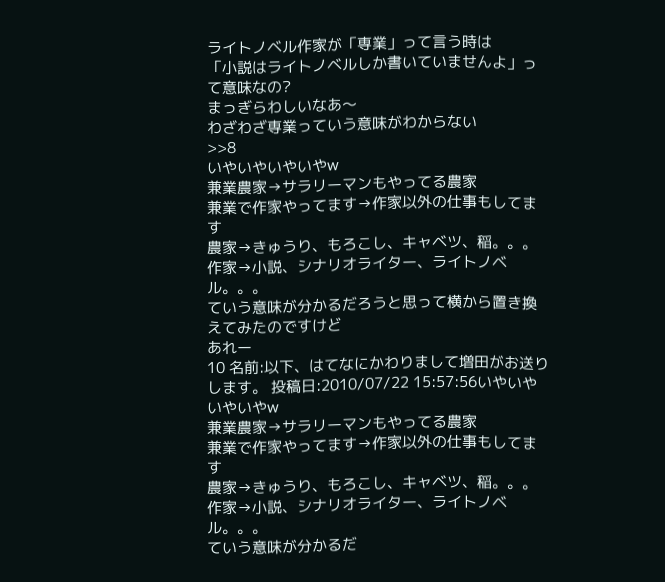ライトノベル作家が「専業」って言う時は
「小説はライトノベルしか書いていませんよ」って意味なの?
まっぎらわしいなあ〜
わざわざ専業っていう意味がわからない
>>8
いやいやいやいやw
兼業農家→サラリーマンもやってる農家
兼業で作家やってます→作家以外の仕事もしてます
農家→きゅうり、もろこし、キャベツ、稲。。。
作家→小説、シナリオライター、ライトノベル。。。
ていう意味が分かるだろうと思って横から置き換えてみたのですけど
あれー
10 名前:以下、はてなにかわりまして増田がお送りします。 投稿日:2010/07/22 15:57:56いやいやいやいやw
兼業農家→サラリーマンもやってる農家
兼業で作家やってます→作家以外の仕事もしてます
農家→きゅうり、もろこし、キャベツ、稲。。。
作家→小説、シナリオライター、ライトノベル。。。
ていう意味が分かるだ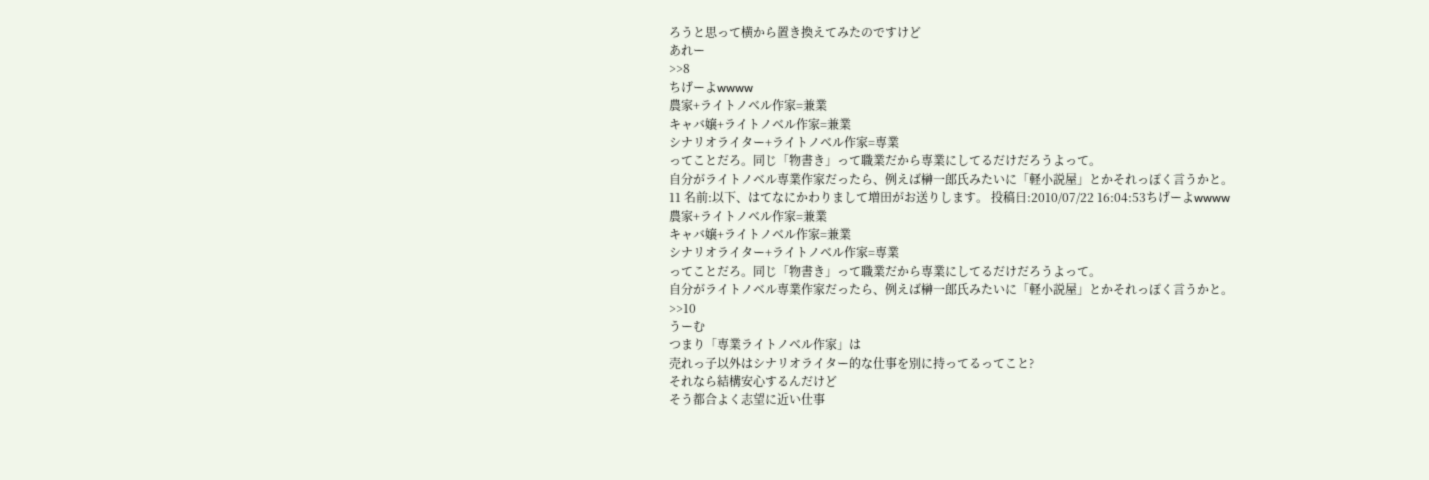ろうと思って横から置き換えてみたのですけど
あれー
>>8
ちげーよwwww
農家+ライトノベル作家=兼業
キャバ嬢+ライトノベル作家=兼業
シナリオライター+ライトノベル作家=専業
ってことだろ。同じ「物書き」って職業だから専業にしてるだけだろうよって。
自分がライトノベル専業作家だったら、例えば榊一郎氏みたいに「軽小説屋」とかそれっぽく言うかと。
11 名前:以下、はてなにかわりまして増田がお送りします。 投稿日:2010/07/22 16:04:53ちげーよwwww
農家+ライトノベル作家=兼業
キャバ嬢+ライトノベル作家=兼業
シナリオライター+ライトノベル作家=専業
ってことだろ。同じ「物書き」って職業だから専業にしてるだけだろうよって。
自分がライトノベル専業作家だったら、例えば榊一郎氏みたいに「軽小説屋」とかそれっぽく言うかと。
>>10
うーむ
つまり「専業ライトノベル作家」は
売れっ子以外はシナリオライター的な仕事を別に持ってるってこと?
それなら結構安心するんだけど
そう都合よく志望に近い仕事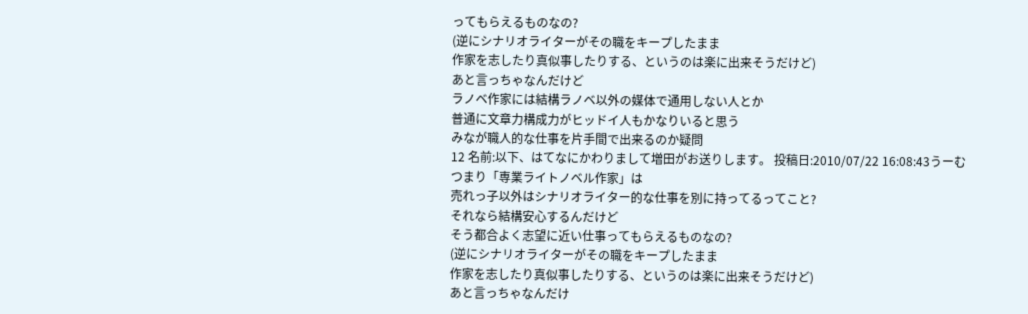ってもらえるものなの?
(逆にシナリオライターがその職をキープしたまま
作家を志したり真似事したりする、というのは楽に出来そうだけど)
あと言っちゃなんだけど
ラノベ作家には結構ラノベ以外の媒体で通用しない人とか
普通に文章力構成力がヒッドイ人もかなりいると思う
みなが職人的な仕事を片手間で出来るのか疑問
12 名前:以下、はてなにかわりまして増田がお送りします。 投稿日:2010/07/22 16:08:43うーむ
つまり「専業ライトノベル作家」は
売れっ子以外はシナリオライター的な仕事を別に持ってるってこと?
それなら結構安心するんだけど
そう都合よく志望に近い仕事ってもらえるものなの?
(逆にシナリオライターがその職をキープしたまま
作家を志したり真似事したりする、というのは楽に出来そうだけど)
あと言っちゃなんだけ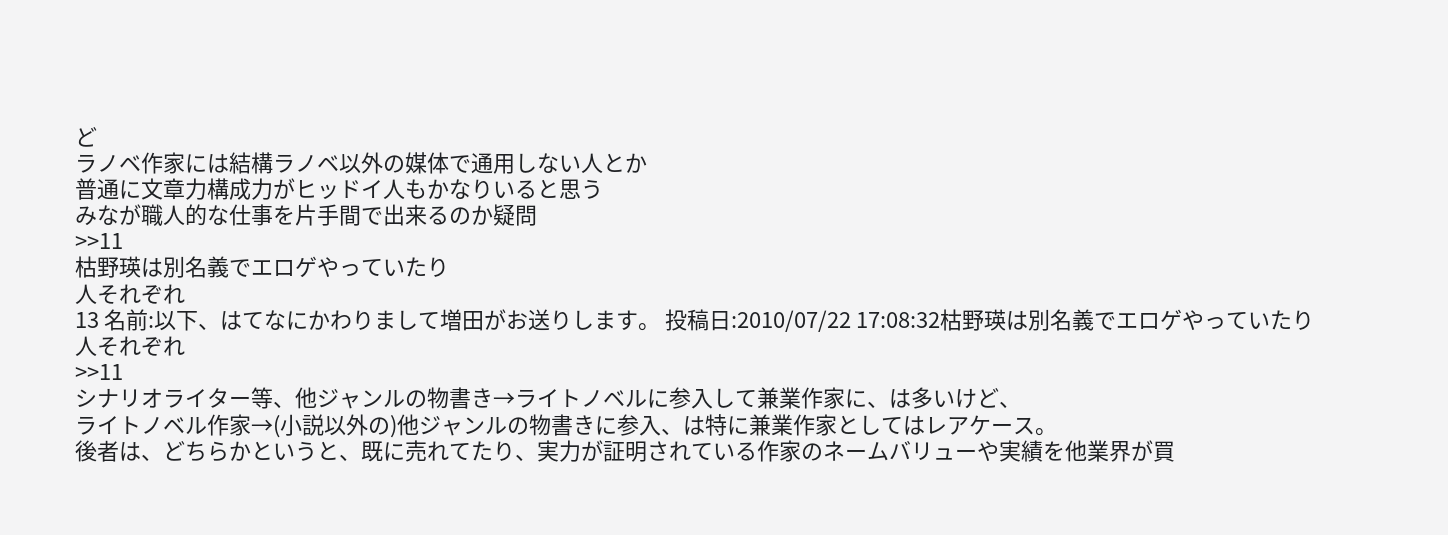ど
ラノベ作家には結構ラノベ以外の媒体で通用しない人とか
普通に文章力構成力がヒッドイ人もかなりいると思う
みなが職人的な仕事を片手間で出来るのか疑問
>>11
枯野瑛は別名義でエロゲやっていたり
人それぞれ
13 名前:以下、はてなにかわりまして増田がお送りします。 投稿日:2010/07/22 17:08:32枯野瑛は別名義でエロゲやっていたり
人それぞれ
>>11
シナリオライター等、他ジャンルの物書き→ライトノベルに参入して兼業作家に、は多いけど、
ライトノベル作家→(小説以外の)他ジャンルの物書きに参入、は特に兼業作家としてはレアケース。
後者は、どちらかというと、既に売れてたり、実力が証明されている作家のネームバリューや実績を他業界が買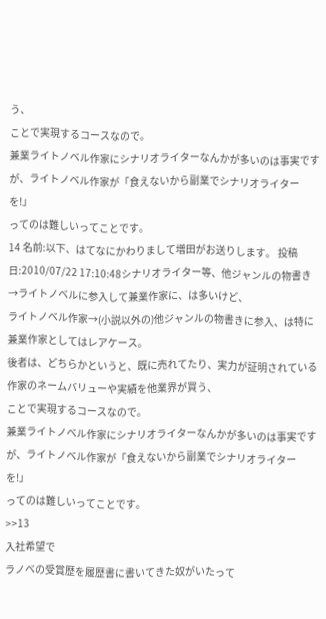う、
ことで実現するコースなので。
兼業ライトノベル作家にシナリオライターなんかが多いのは事実ですが、ライトノベル作家が「食えないから副業でシナリオライターを!」
ってのは難しいってことです。
14 名前:以下、はてなにかわりまして増田がお送りします。 投稿日:2010/07/22 17:10:48シナリオライター等、他ジャンルの物書き→ライトノベルに参入して兼業作家に、は多いけど、
ライトノベル作家→(小説以外の)他ジャンルの物書きに参入、は特に兼業作家としてはレアケース。
後者は、どちらかというと、既に売れてたり、実力が証明されている作家のネームバリューや実績を他業界が買う、
ことで実現するコースなので。
兼業ライトノベル作家にシナリオライターなんかが多いのは事実ですが、ライトノベル作家が「食えないから副業でシナリオライターを!」
ってのは難しいってことです。
>>13
入社希望で
ラノベの受賞歴を履歴書に書いてきた奴がいたって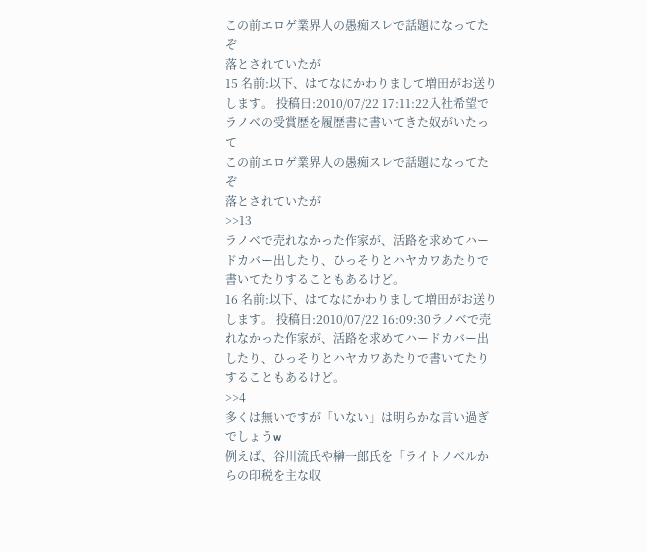この前エロゲ業界人の愚痴スレで話題になってたぞ
落とされていたが
15 名前:以下、はてなにかわりまして増田がお送りします。 投稿日:2010/07/22 17:11:22入社希望で
ラノベの受賞歴を履歴書に書いてきた奴がいたって
この前エロゲ業界人の愚痴スレで話題になってたぞ
落とされていたが
>>13
ラノベで売れなかった作家が、活路を求めてハードカバー出したり、ひっそりとハヤカワあたりで書いてたりすることもあるけど。
16 名前:以下、はてなにかわりまして増田がお送りします。 投稿日:2010/07/22 16:09:30ラノベで売れなかった作家が、活路を求めてハードカバー出したり、ひっそりとハヤカワあたりで書いてたりすることもあるけど。
>>4
多くは無いですが「いない」は明らかな言い過ぎでしょうw
例えば、谷川流氏や榊一郎氏を「ライトノベルからの印税を主な収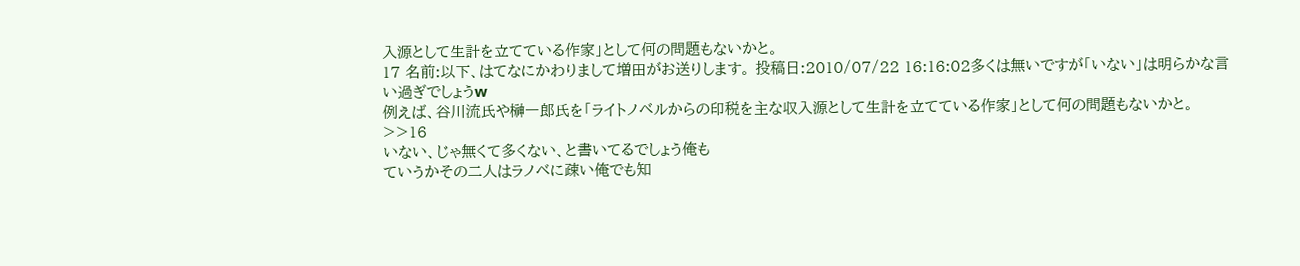入源として生計を立てている作家」として何の問題もないかと。
17 名前:以下、はてなにかわりまして増田がお送りします。 投稿日:2010/07/22 16:16:02多くは無いですが「いない」は明らかな言い過ぎでしょうw
例えば、谷川流氏や榊一郎氏を「ライトノベルからの印税を主な収入源として生計を立てている作家」として何の問題もないかと。
>>16
いない、じゃ無くて多くない、と書いてるでしょう俺も
ていうかその二人はラノベに疎い俺でも知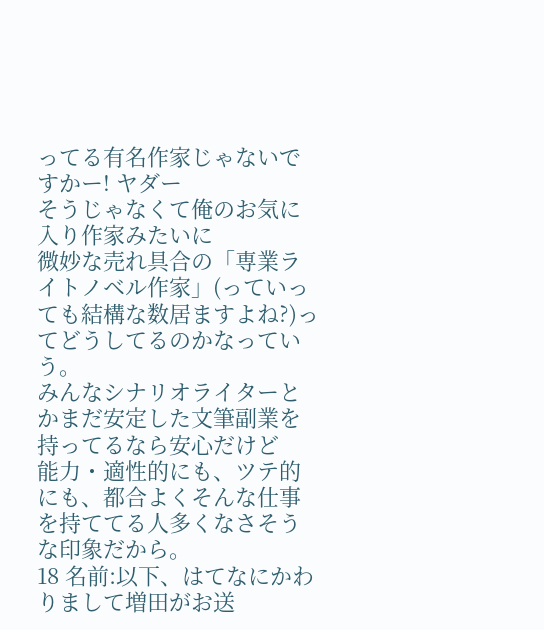ってる有名作家じゃないですかー! ヤダー
そうじゃなくて俺のお気に入り作家みたいに
微妙な売れ具合の「専業ライトノベル作家」(っていっても結構な数居ますよね?)ってどうしてるのかなっていう。
みんなシナリオライターとかまだ安定した文筆副業を持ってるなら安心だけど
能力・適性的にも、ツテ的にも、都合よくそんな仕事を持ててる人多くなさそうな印象だから。
18 名前:以下、はてなにかわりまして増田がお送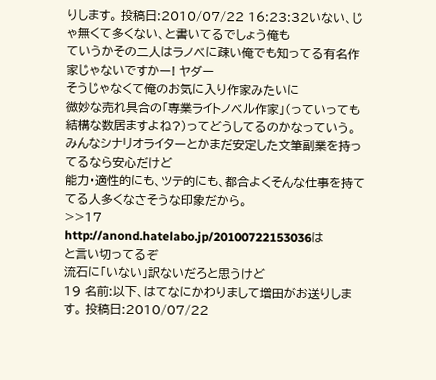りします。 投稿日:2010/07/22 16:23:32いない、じゃ無くて多くない、と書いてるでしょう俺も
ていうかその二人はラノベに疎い俺でも知ってる有名作家じゃないですかー! ヤダー
そうじゃなくて俺のお気に入り作家みたいに
微妙な売れ具合の「専業ライトノベル作家」(っていっても結構な数居ますよね?)ってどうしてるのかなっていう。
みんなシナリオライターとかまだ安定した文筆副業を持ってるなら安心だけど
能力・適性的にも、ツテ的にも、都合よくそんな仕事を持ててる人多くなさそうな印象だから。
>>17
http://anond.hatelabo.jp/20100722153036は
と言い切ってるぞ
流石に「いない」訳ないだろと思うけど
19 名前:以下、はてなにかわりまして増田がお送りします。 投稿日:2010/07/22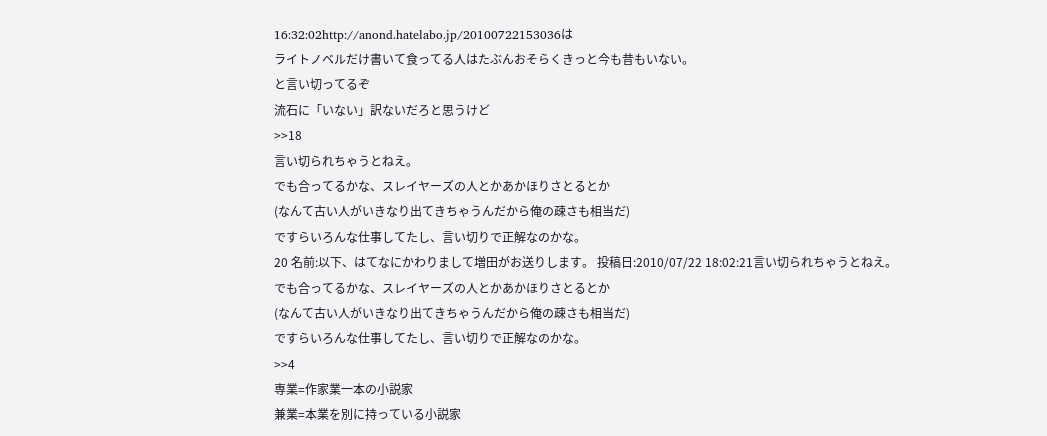16:32:02http://anond.hatelabo.jp/20100722153036は
ライトノベルだけ書いて食ってる人はたぶんおそらくきっと今も昔もいない。
と言い切ってるぞ
流石に「いない」訳ないだろと思うけど
>>18
言い切られちゃうとねえ。
でも合ってるかな、スレイヤーズの人とかあかほりさとるとか
(なんて古い人がいきなり出てきちゃうんだから俺の疎さも相当だ)
ですらいろんな仕事してたし、言い切りで正解なのかな。
20 名前:以下、はてなにかわりまして増田がお送りします。 投稿日:2010/07/22 18:02:21言い切られちゃうとねえ。
でも合ってるかな、スレイヤーズの人とかあかほりさとるとか
(なんて古い人がいきなり出てきちゃうんだから俺の疎さも相当だ)
ですらいろんな仕事してたし、言い切りで正解なのかな。
>>4
専業=作家業一本の小説家
兼業=本業を別に持っている小説家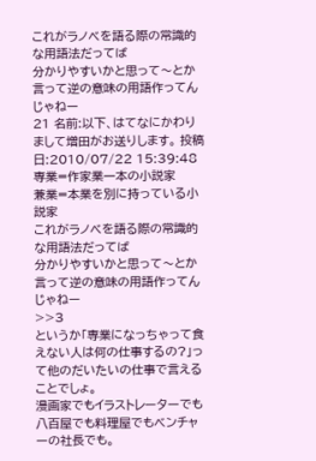これがラノベを語る際の常識的な用語法だってば
分かりやすいかと思って〜とか言って逆の意味の用語作ってんじゃねー
21 名前:以下、はてなにかわりまして増田がお送りします。 投稿日:2010/07/22 15:39:48専業=作家業一本の小説家
兼業=本業を別に持っている小説家
これがラノベを語る際の常識的な用語法だってば
分かりやすいかと思って〜とか言って逆の意味の用語作ってんじゃねー
>>3
というか「専業になっちゃって食えない人は何の仕事するの?」って他のだいたいの仕事で言えることでしょ。
漫画家でもイラストレーターでも八百屋でも料理屋でもベンチャーの社長でも。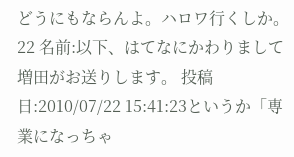どうにもならんよ。ハロワ行くしか。
22 名前:以下、はてなにかわりまして増田がお送りします。 投稿日:2010/07/22 15:41:23というか「専業になっちゃ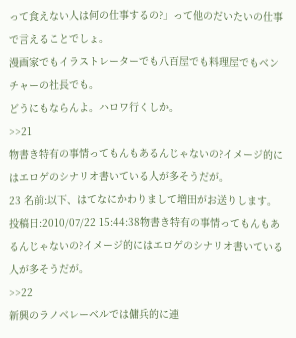って食えない人は何の仕事するの?」って他のだいたいの仕事で言えることでしょ。
漫画家でもイラストレーターでも八百屋でも料理屋でもベンチャーの社長でも。
どうにもならんよ。ハロワ行くしか。
>>21
物書き特有の事情ってもんもあるんじゃないの?イメージ的にはエロゲのシナリオ書いている人が多そうだが。
23 名前:以下、はてなにかわりまして増田がお送りします。 投稿日:2010/07/22 15:44:38物書き特有の事情ってもんもあるんじゃないの?イメージ的にはエロゲのシナリオ書いている人が多そうだが。
>>22
新興のラノベレーベルでは傭兵的に連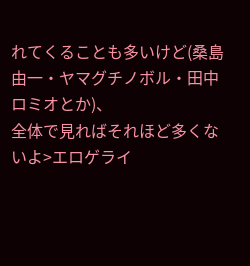れてくることも多いけど(桑島由一・ヤマグチノボル・田中ロミオとか)、
全体で見ればそれほど多くないよ>エロゲライ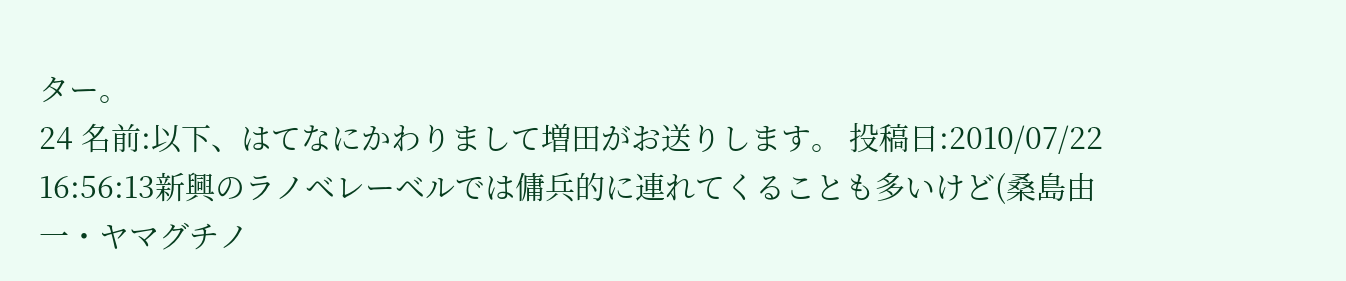ター。
24 名前:以下、はてなにかわりまして増田がお送りします。 投稿日:2010/07/22 16:56:13新興のラノベレーベルでは傭兵的に連れてくることも多いけど(桑島由一・ヤマグチノ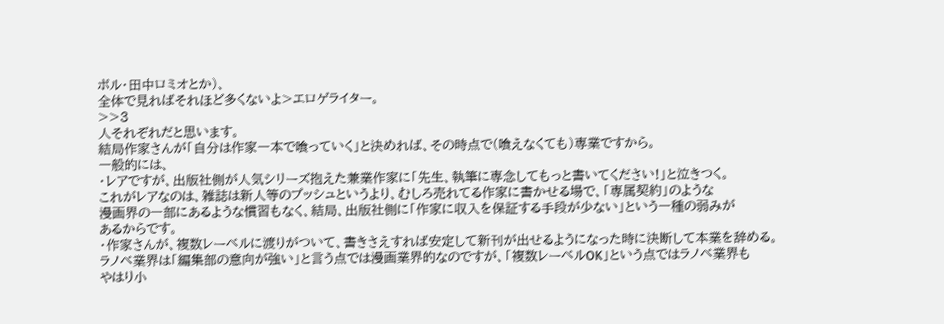ボル・田中ロミオとか)、
全体で見ればそれほど多くないよ>エロゲライター。
>>3
人それぞれだと思います。
結局作家さんが「自分は作家一本で喰っていく」と決めれば、その時点で(喰えなくても)専業ですから。
一般的には、
・レアですが、出版社側が人気シリーズ抱えた兼業作家に「先生、執筆に専念してもっと書いてください!」と泣きつく。
これがレアなのは、雑誌は新人等のプッシュというより、むしろ売れてる作家に書かせる場で、「専属契約」のような
漫画界の一部にあるような慣習もなく、結局、出版社側に「作家に収入を保証する手段が少ない」という一種の弱みが
あるからです。
・作家さんが、複数レーベルに渡りがついて、書きさえすれば安定して新刊が出せるようになった時に決断して本業を辞める。
ラノベ業界は「編集部の意向が強い」と言う点では漫画業界的なのですが、「複数レーベルOK」という点ではラノベ業界も
やはり小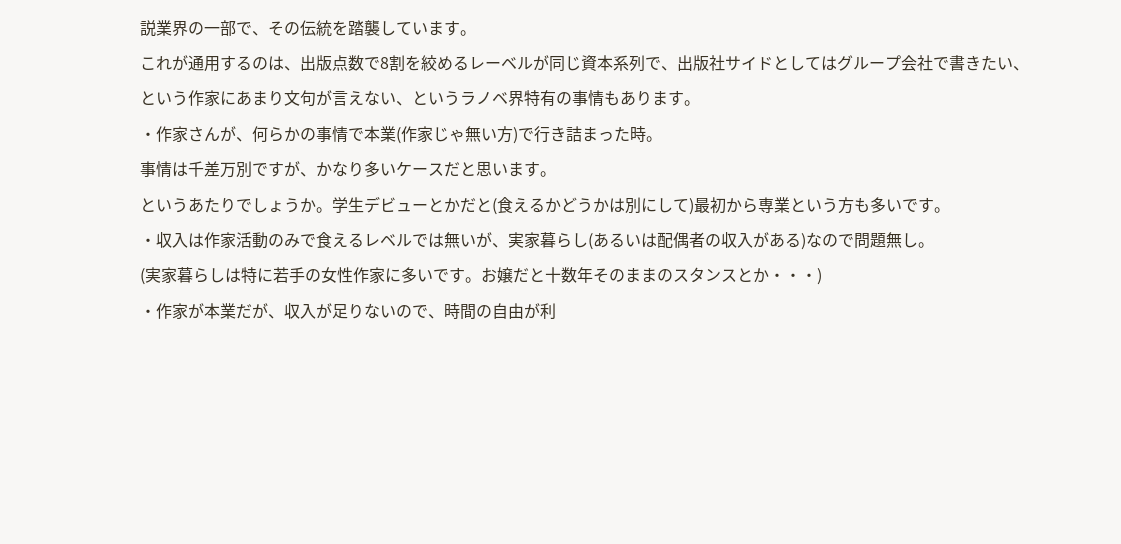説業界の一部で、その伝統を踏襲しています。
これが通用するのは、出版点数で8割を絞めるレーベルが同じ資本系列で、出版社サイドとしてはグループ会社で書きたい、
という作家にあまり文句が言えない、というラノベ界特有の事情もあります。
・作家さんが、何らかの事情で本業(作家じゃ無い方)で行き詰まった時。
事情は千差万別ですが、かなり多いケースだと思います。
というあたりでしょうか。学生デビューとかだと(食えるかどうかは別にして)最初から専業という方も多いです。
・収入は作家活動のみで食えるレベルでは無いが、実家暮らし(あるいは配偶者の収入がある)なので問題無し。
(実家暮らしは特に若手の女性作家に多いです。お嬢だと十数年そのままのスタンスとか・・・)
・作家が本業だが、収入が足りないので、時間の自由が利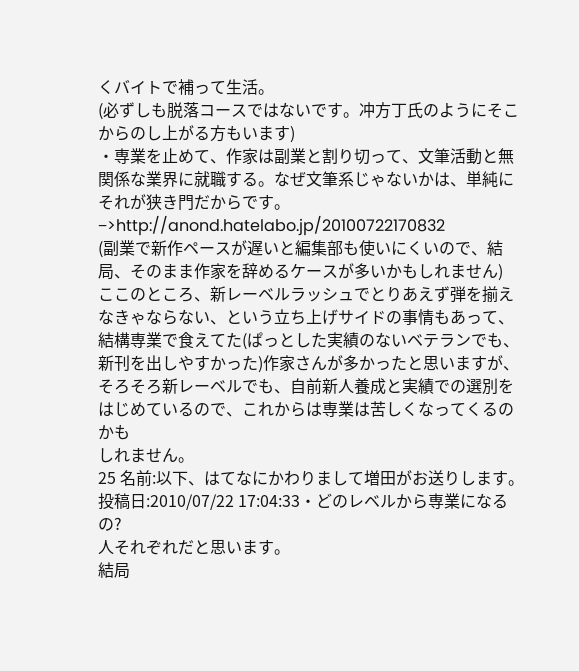くバイトで補って生活。
(必ずしも脱落コースではないです。冲方丁氏のようにそこからのし上がる方もいます)
・専業を止めて、作家は副業と割り切って、文筆活動と無関係な業界に就職する。なぜ文筆系じゃないかは、単純にそれが狭き門だからです。
−>http://anond.hatelabo.jp/20100722170832
(副業で新作ペースが遅いと編集部も使いにくいので、結局、そのまま作家を辞めるケースが多いかもしれません)
ここのところ、新レーベルラッシュでとりあえず弾を揃えなきゃならない、という立ち上げサイドの事情もあって、
結構専業で食えてた(ぱっとした実績のないベテランでも、新刊を出しやすかった)作家さんが多かったと思いますが、
そろそろ新レーベルでも、自前新人養成と実績での選別をはじめているので、これからは専業は苦しくなってくるのかも
しれません。
25 名前:以下、はてなにかわりまして増田がお送りします。 投稿日:2010/07/22 17:04:33・どのレベルから専業になるの?
人それぞれだと思います。
結局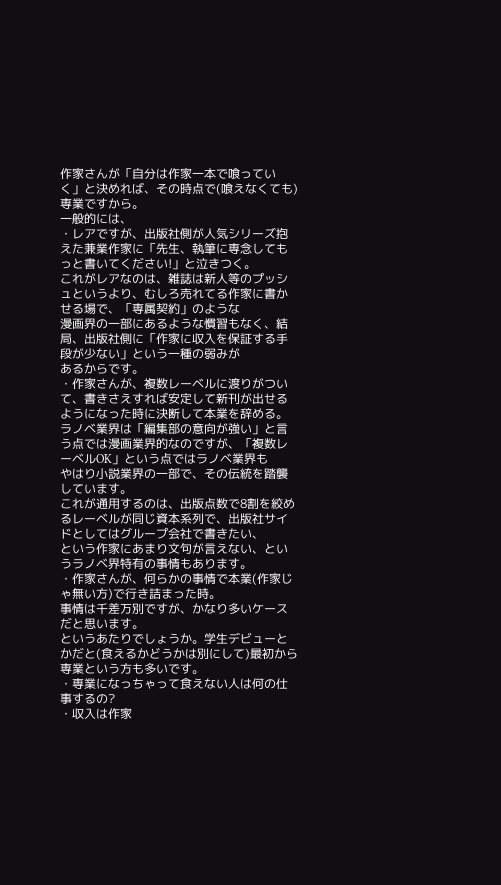作家さんが「自分は作家一本で喰っていく」と決めれば、その時点で(喰えなくても)専業ですから。
一般的には、
・レアですが、出版社側が人気シリーズ抱えた兼業作家に「先生、執筆に専念してもっと書いてください!」と泣きつく。
これがレアなのは、雑誌は新人等のプッシュというより、むしろ売れてる作家に書かせる場で、「専属契約」のような
漫画界の一部にあるような慣習もなく、結局、出版社側に「作家に収入を保証する手段が少ない」という一種の弱みが
あるからです。
・作家さんが、複数レーベルに渡りがついて、書きさえすれば安定して新刊が出せるようになった時に決断して本業を辞める。
ラノベ業界は「編集部の意向が強い」と言う点では漫画業界的なのですが、「複数レーベルOK」という点ではラノベ業界も
やはり小説業界の一部で、その伝統を踏襲しています。
これが通用するのは、出版点数で8割を絞めるレーベルが同じ資本系列で、出版社サイドとしてはグループ会社で書きたい、
という作家にあまり文句が言えない、というラノベ界特有の事情もあります。
・作家さんが、何らかの事情で本業(作家じゃ無い方)で行き詰まった時。
事情は千差万別ですが、かなり多いケースだと思います。
というあたりでしょうか。学生デビューとかだと(食えるかどうかは別にして)最初から専業という方も多いです。
・専業になっちゃって食えない人は何の仕事するの?
・収入は作家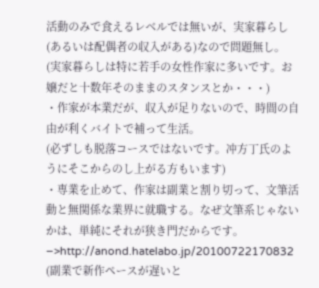活動のみで食えるレベルでは無いが、実家暮らし(あるいは配偶者の収入がある)なので問題無し。
(実家暮らしは特に若手の女性作家に多いです。お嬢だと十数年そのままのスタンスとか・・・)
・作家が本業だが、収入が足りないので、時間の自由が利くバイトで補って生活。
(必ずしも脱落コースではないです。冲方丁氏のようにそこからのし上がる方もいます)
・専業を止めて、作家は副業と割り切って、文筆活動と無関係な業界に就職する。なぜ文筆系じゃないかは、単純にそれが狭き門だからです。
−>http://anond.hatelabo.jp/20100722170832
(副業で新作ペースが遅いと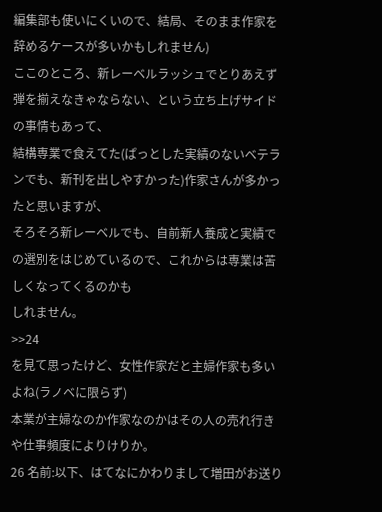編集部も使いにくいので、結局、そのまま作家を辞めるケースが多いかもしれません)
ここのところ、新レーベルラッシュでとりあえず弾を揃えなきゃならない、という立ち上げサイドの事情もあって、
結構専業で食えてた(ぱっとした実績のないベテランでも、新刊を出しやすかった)作家さんが多かったと思いますが、
そろそろ新レーベルでも、自前新人養成と実績での選別をはじめているので、これからは専業は苦しくなってくるのかも
しれません。
>>24
を見て思ったけど、女性作家だと主婦作家も多いよね(ラノベに限らず)
本業が主婦なのか作家なのかはその人の売れ行きや仕事頻度によりけりか。
26 名前:以下、はてなにかわりまして増田がお送り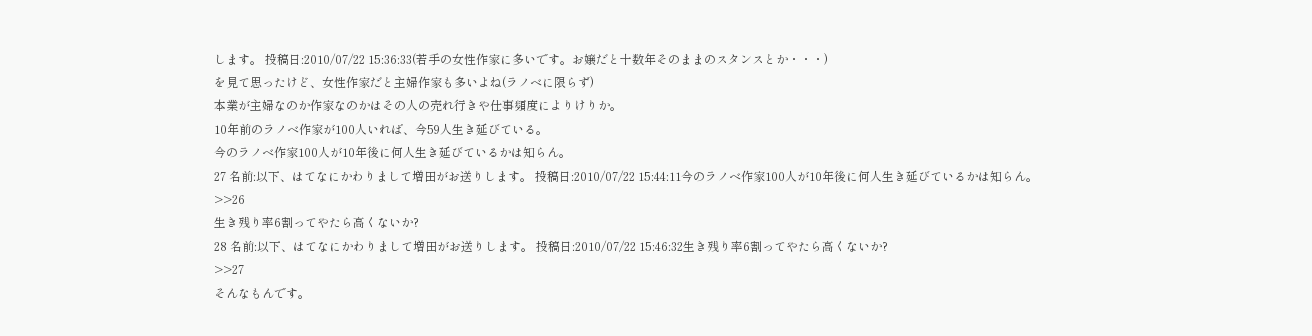します。 投稿日:2010/07/22 15:36:33(若手の女性作家に多いです。お嬢だと十数年そのままのスタンスとか・・・)
を見て思ったけど、女性作家だと主婦作家も多いよね(ラノベに限らず)
本業が主婦なのか作家なのかはその人の売れ行きや仕事頻度によりけりか。
10年前のラノベ作家が100人いれば、今59人生き延びている。
今のラノベ作家100人が10年後に何人生き延びているかは知らん。
27 名前:以下、はてなにかわりまして増田がお送りします。 投稿日:2010/07/22 15:44:11今のラノベ作家100人が10年後に何人生き延びているかは知らん。
>>26
生き残り率6割ってやたら高くないか?
28 名前:以下、はてなにかわりまして増田がお送りします。 投稿日:2010/07/22 15:46:32生き残り率6割ってやたら高くないか?
>>27
そんなもんです。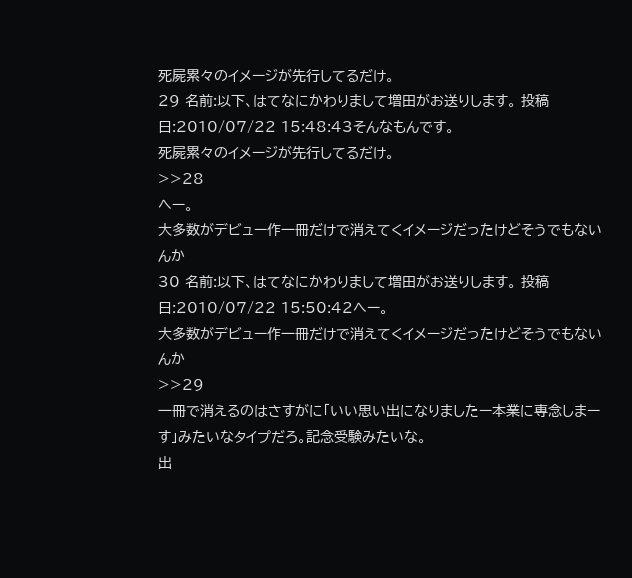死屍累々のイメージが先行してるだけ。
29 名前:以下、はてなにかわりまして増田がお送りします。 投稿日:2010/07/22 15:48:43そんなもんです。
死屍累々のイメージが先行してるだけ。
>>28
へー。
大多数がデビュー作一冊だけで消えてくイメージだったけどそうでもないんか
30 名前:以下、はてなにかわりまして増田がお送りします。 投稿日:2010/07/22 15:50:42へー。
大多数がデビュー作一冊だけで消えてくイメージだったけどそうでもないんか
>>29
一冊で消えるのはさすがに「いい思い出になりましたー本業に専念しまーす」みたいなタイプだろ。記念受験みたいな。
出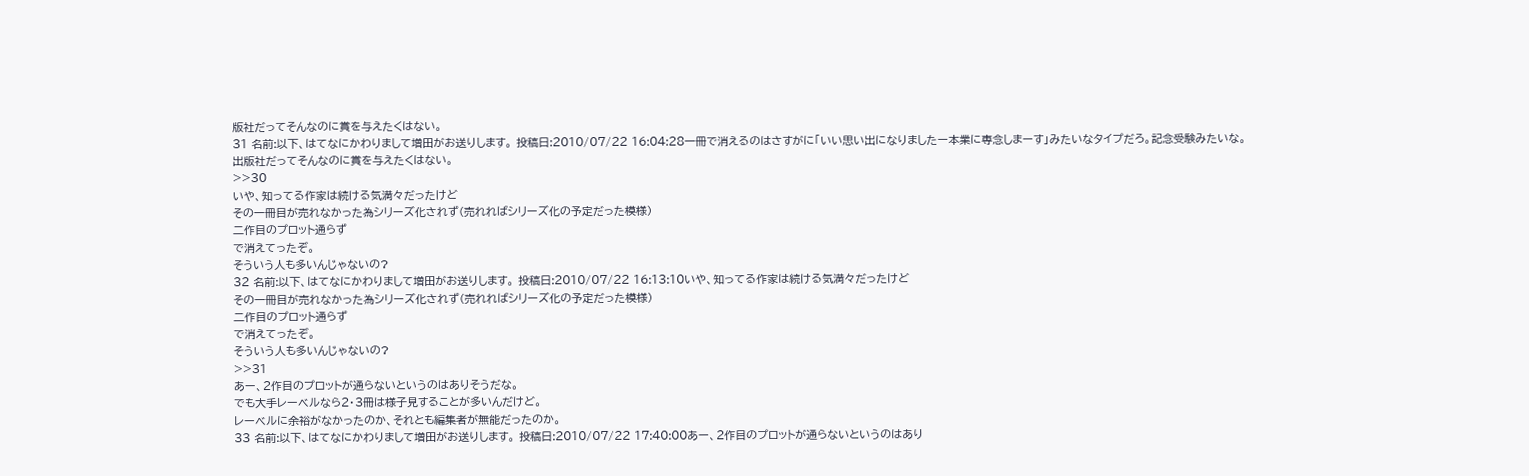版社だってそんなのに賞を与えたくはない。
31 名前:以下、はてなにかわりまして増田がお送りします。 投稿日:2010/07/22 16:04:28一冊で消えるのはさすがに「いい思い出になりましたー本業に専念しまーす」みたいなタイプだろ。記念受験みたいな。
出版社だってそんなのに賞を与えたくはない。
>>30
いや、知ってる作家は続ける気満々だったけど
その一冊目が売れなかった為シリーズ化されず(売れればシリーズ化の予定だった模様)
二作目のプロット通らず
で消えてったぞ。
そういう人も多いんじゃないの?
32 名前:以下、はてなにかわりまして増田がお送りします。 投稿日:2010/07/22 16:13:10いや、知ってる作家は続ける気満々だったけど
その一冊目が売れなかった為シリーズ化されず(売れればシリーズ化の予定だった模様)
二作目のプロット通らず
で消えてったぞ。
そういう人も多いんじゃないの?
>>31
あー、2作目のプロットが通らないというのはありそうだな。
でも大手レーベルなら2・3冊は様子見することが多いんだけど。
レーベルに余裕がなかったのか、それとも編集者が無能だったのか。
33 名前:以下、はてなにかわりまして増田がお送りします。 投稿日:2010/07/22 17:40:00あー、2作目のプロットが通らないというのはあり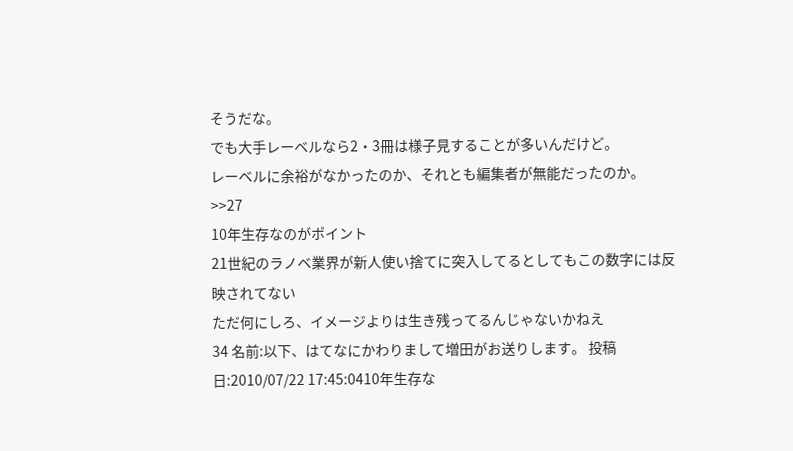そうだな。
でも大手レーベルなら2・3冊は様子見することが多いんだけど。
レーベルに余裕がなかったのか、それとも編集者が無能だったのか。
>>27
10年生存なのがポイント
21世紀のラノベ業界が新人使い捨てに突入してるとしてもこの数字には反映されてない
ただ何にしろ、イメージよりは生き残ってるんじゃないかねえ
34 名前:以下、はてなにかわりまして増田がお送りします。 投稿日:2010/07/22 17:45:0410年生存な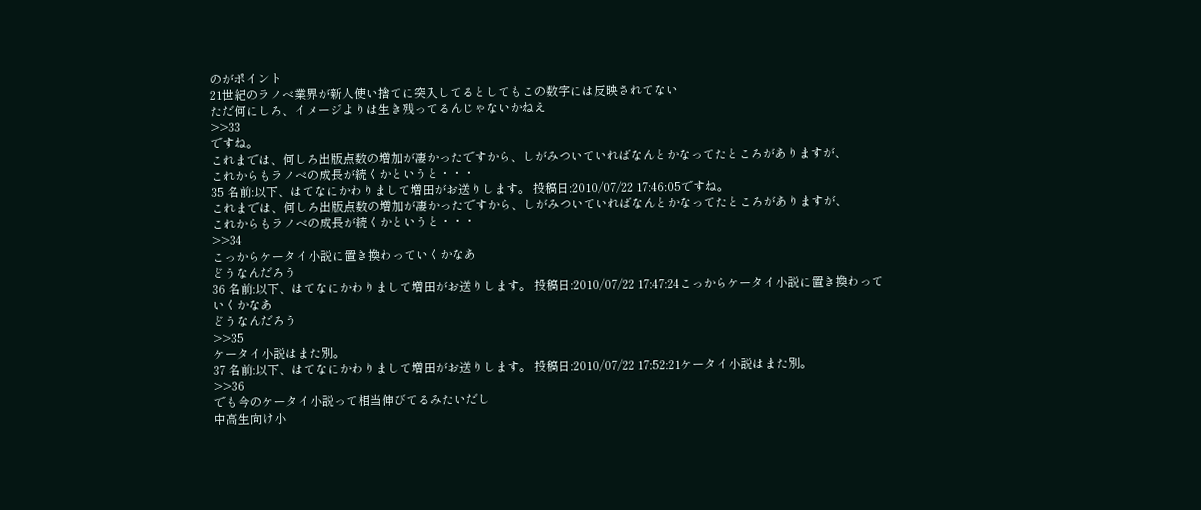のがポイント
21世紀のラノベ業界が新人使い捨てに突入してるとしてもこの数字には反映されてない
ただ何にしろ、イメージよりは生き残ってるんじゃないかねえ
>>33
ですね。
これまでは、何しろ出版点数の増加が凄かったですから、しがみついていればなんとかなってたところがありますが、
これからもラノベの成長が続くかというと・・・
35 名前:以下、はてなにかわりまして増田がお送りします。 投稿日:2010/07/22 17:46:05ですね。
これまでは、何しろ出版点数の増加が凄かったですから、しがみついていればなんとかなってたところがありますが、
これからもラノベの成長が続くかというと・・・
>>34
こっからケータイ小説に置き換わっていくかなあ
どうなんだろう
36 名前:以下、はてなにかわりまして増田がお送りします。 投稿日:2010/07/22 17:47:24こっからケータイ小説に置き換わっていくかなあ
どうなんだろう
>>35
ケータイ小説はまた別。
37 名前:以下、はてなにかわりまして増田がお送りします。 投稿日:2010/07/22 17:52:21ケータイ小説はまた別。
>>36
でも今のケータイ小説って相当伸びてるみたいだし
中高生向け小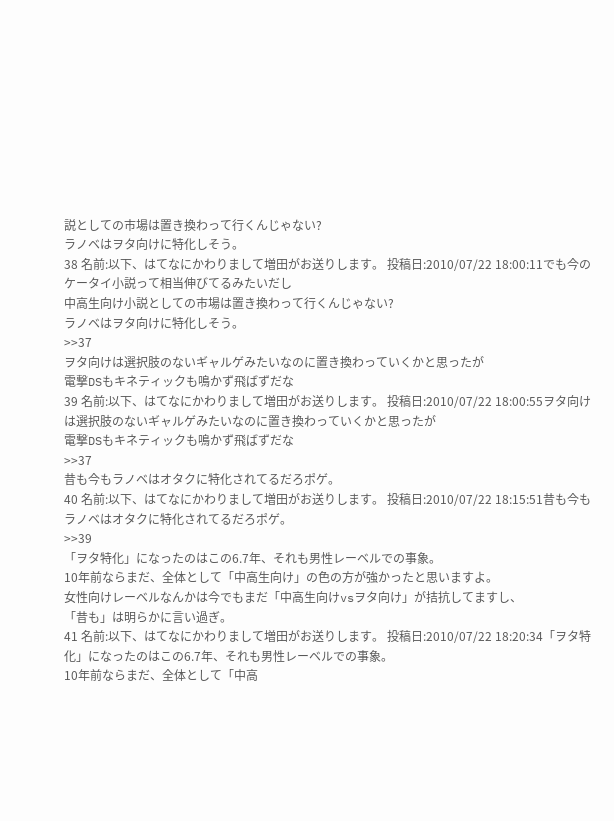説としての市場は置き換わって行くんじゃない?
ラノベはヲタ向けに特化しそう。
38 名前:以下、はてなにかわりまして増田がお送りします。 投稿日:2010/07/22 18:00:11でも今のケータイ小説って相当伸びてるみたいだし
中高生向け小説としての市場は置き換わって行くんじゃない?
ラノベはヲタ向けに特化しそう。
>>37
ヲタ向けは選択肢のないギャルゲみたいなのに置き換わっていくかと思ったが
電撃DSもキネティックも鳴かず飛ばずだな
39 名前:以下、はてなにかわりまして増田がお送りします。 投稿日:2010/07/22 18:00:55ヲタ向けは選択肢のないギャルゲみたいなのに置き換わっていくかと思ったが
電撃DSもキネティックも鳴かず飛ばずだな
>>37
昔も今もラノベはオタクに特化されてるだろポゲ。
40 名前:以下、はてなにかわりまして増田がお送りします。 投稿日:2010/07/22 18:15:51昔も今もラノベはオタクに特化されてるだろポゲ。
>>39
「ヲタ特化」になったのはこの6.7年、それも男性レーベルでの事象。
10年前ならまだ、全体として「中高生向け」の色の方が強かったと思いますよ。
女性向けレーベルなんかは今でもまだ「中高生向けvsヲタ向け」が拮抗してますし、
「昔も」は明らかに言い過ぎ。
41 名前:以下、はてなにかわりまして増田がお送りします。 投稿日:2010/07/22 18:20:34「ヲタ特化」になったのはこの6.7年、それも男性レーベルでの事象。
10年前ならまだ、全体として「中高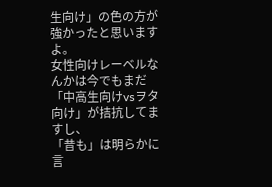生向け」の色の方が強かったと思いますよ。
女性向けレーベルなんかは今でもまだ「中高生向けvsヲタ向け」が拮抗してますし、
「昔も」は明らかに言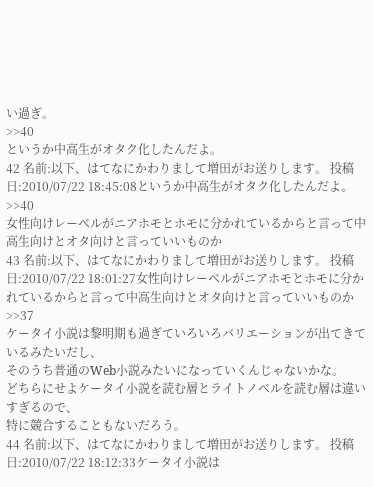い過ぎ。
>>40
というか中高生がオタク化したんだよ。
42 名前:以下、はてなにかわりまして増田がお送りします。 投稿日:2010/07/22 18:45:08というか中高生がオタク化したんだよ。
>>40
女性向けレーベルがニアホモとホモに分かれているからと言って中高生向けとオタ向けと言っていいものか
43 名前:以下、はてなにかわりまして増田がお送りします。 投稿日:2010/07/22 18:01:27女性向けレーベルがニアホモとホモに分かれているからと言って中高生向けとオタ向けと言っていいものか
>>37
ケータイ小説は黎明期も過ぎていろいろバリエーションが出てきているみたいだし、
そのうち普通のWeb小説みたいになっていくんじゃないかな。
どちらにせよケータイ小説を読む層とライトノベルを読む層は違いすぎるので、
特に競合することもないだろう。
44 名前:以下、はてなにかわりまして増田がお送りします。 投稿日:2010/07/22 18:12:33ケータイ小説は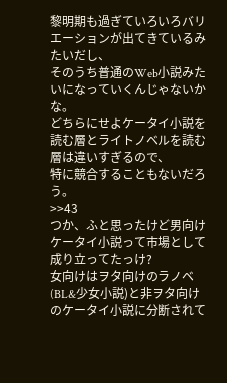黎明期も過ぎていろいろバリエーションが出てきているみたいだし、
そのうち普通のWeb小説みたいになっていくんじゃないかな。
どちらにせよケータイ小説を読む層とライトノベルを読む層は違いすぎるので、
特に競合することもないだろう。
>>43
つか、ふと思ったけど男向けケータイ小説って市場として成り立ってたっけ?
女向けはヲタ向けのラノベ(BL&少女小説)と非ヲタ向けのケータイ小説に分断されて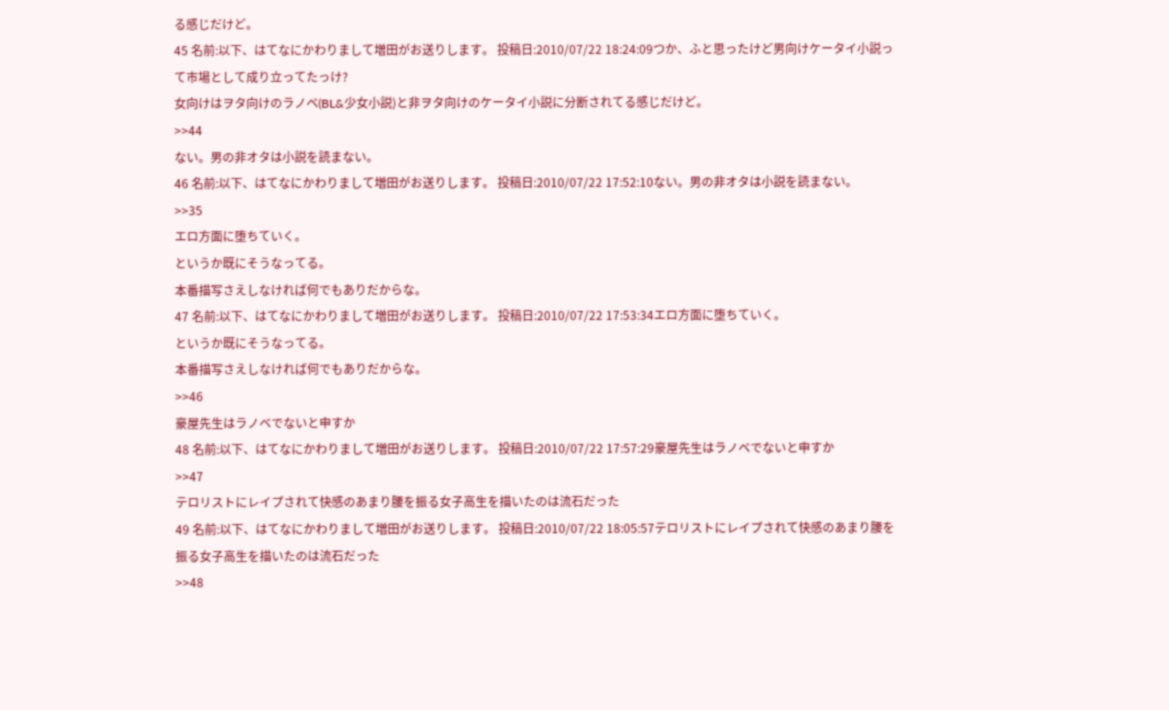る感じだけど。
45 名前:以下、はてなにかわりまして増田がお送りします。 投稿日:2010/07/22 18:24:09つか、ふと思ったけど男向けケータイ小説って市場として成り立ってたっけ?
女向けはヲタ向けのラノベ(BL&少女小説)と非ヲタ向けのケータイ小説に分断されてる感じだけど。
>>44
ない。男の非オタは小説を読まない。
46 名前:以下、はてなにかわりまして増田がお送りします。 投稿日:2010/07/22 17:52:10ない。男の非オタは小説を読まない。
>>35
エロ方面に堕ちていく。
というか既にそうなってる。
本番描写さえしなければ何でもありだからな。
47 名前:以下、はてなにかわりまして増田がお送りします。 投稿日:2010/07/22 17:53:34エロ方面に堕ちていく。
というか既にそうなってる。
本番描写さえしなければ何でもありだからな。
>>46
豪屋先生はラノベでないと申すか
48 名前:以下、はてなにかわりまして増田がお送りします。 投稿日:2010/07/22 17:57:29豪屋先生はラノベでないと申すか
>>47
テロリストにレイプされて快感のあまり腰を振る女子高生を描いたのは流石だった
49 名前:以下、はてなにかわりまして増田がお送りします。 投稿日:2010/07/22 18:05:57テロリストにレイプされて快感のあまり腰を振る女子高生を描いたのは流石だった
>>48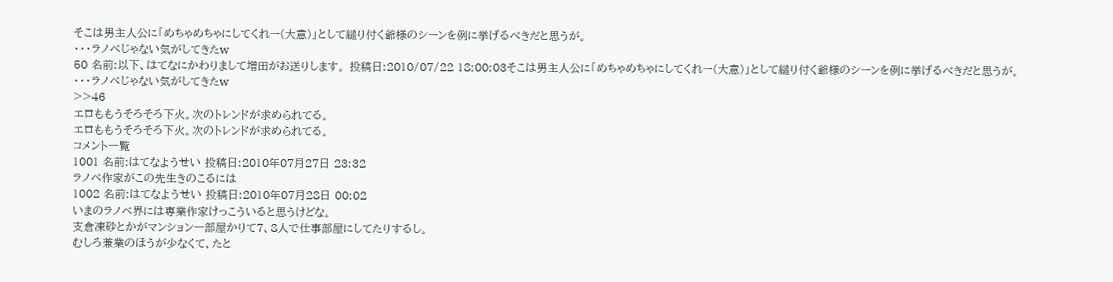そこは男主人公に「めちゃめちゃにしてくれー(大意)」として縋り付く爺様のシーンを例に挙げるべきだと思うが。
・・・ラノベじゃない気がしてきたw
50 名前:以下、はてなにかわりまして増田がお送りします。 投稿日:2010/07/22 18:00:03そこは男主人公に「めちゃめちゃにしてくれー(大意)」として縋り付く爺様のシーンを例に挙げるべきだと思うが。
・・・ラノベじゃない気がしてきたw
>>46
エロももうそろそろ下火。次のトレンドが求められてる。
エロももうそろそろ下火。次のトレンドが求められてる。
コメント一覧
1001 名前:はてなようせい 投稿日:2010年07月27日 23:32
ラノベ作家がこの先生きのこるには
1002 名前:はてなようせい 投稿日:2010年07月28日 00:02
いまのラノベ界には専業作家けっこういると思うけどな。
支倉凍砂とかがマンション一部屋かりて7、8人で仕事部屋にしてたりするし。
むしろ兼業のほうが少なくて、たと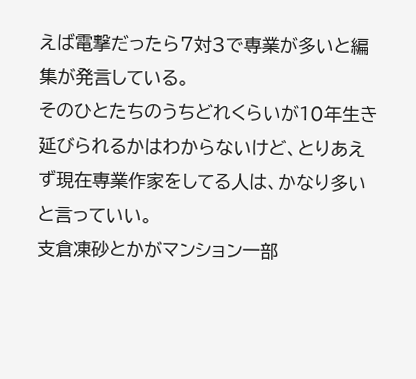えば電撃だったら7対3で専業が多いと編集が発言している。
そのひとたちのうちどれくらいが10年生き延びられるかはわからないけど、とりあえず現在専業作家をしてる人は、かなり多いと言っていい。
支倉凍砂とかがマンション一部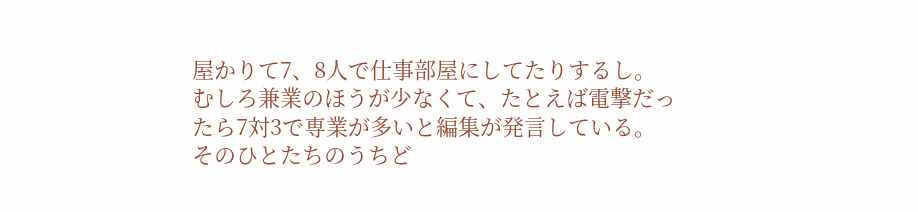屋かりて7、8人で仕事部屋にしてたりするし。
むしろ兼業のほうが少なくて、たとえば電撃だったら7対3で専業が多いと編集が発言している。
そのひとたちのうちど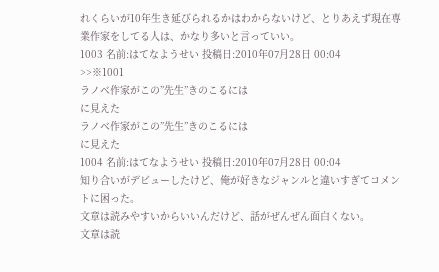れくらいが10年生き延びられるかはわからないけど、とりあえず現在専業作家をしてる人は、かなり多いと言っていい。
1003 名前:はてなようせい 投稿日:2010年07月28日 00:04
>>※1001
ラノベ作家がこの”先生”きのこるには
に見えた
ラノベ作家がこの”先生”きのこるには
に見えた
1004 名前:はてなようせい 投稿日:2010年07月28日 00:04
知り合いがデビューしたけど、俺が好きなジャンルと違いすぎてコメントに困った。
文章は読みやすいからいいんだけど、話がぜんぜん面白くない。
文章は読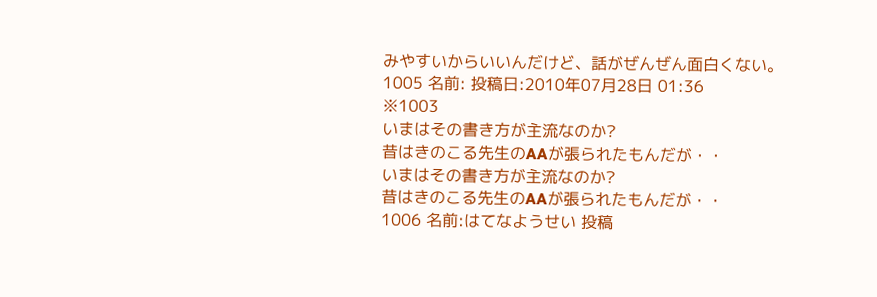みやすいからいいんだけど、話がぜんぜん面白くない。
1005 名前: 投稿日:2010年07月28日 01:36
※1003
いまはその書き方が主流なのか?
昔はきのこる先生のAAが張られたもんだが・・
いまはその書き方が主流なのか?
昔はきのこる先生のAAが張られたもんだが・・
1006 名前:はてなようせい 投稿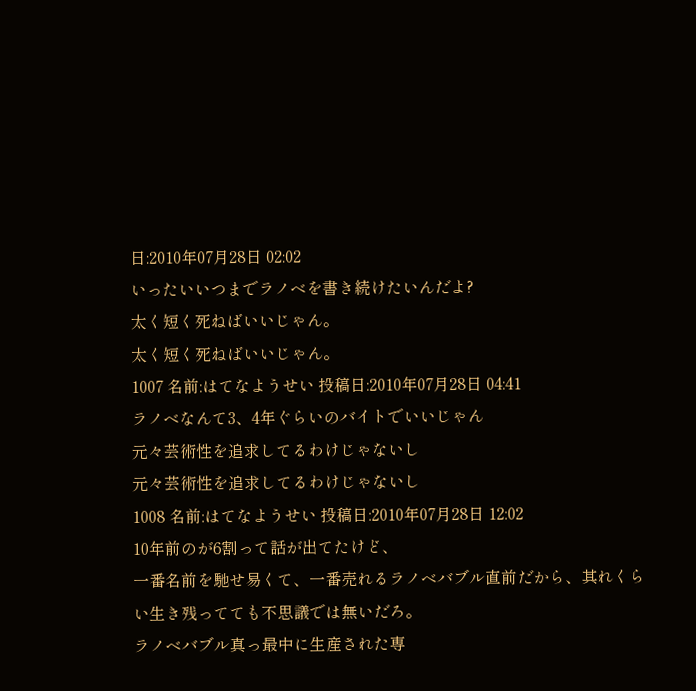日:2010年07月28日 02:02
いったいいつまでラノベを書き続けたいんだよ?
太く短く死ねばいいじゃん。
太く短く死ねばいいじゃん。
1007 名前:はてなようせい 投稿日:2010年07月28日 04:41
ラノベなんて3、4年ぐらいのバイトでいいじゃん
元々芸術性を追求してるわけじゃないし
元々芸術性を追求してるわけじゃないし
1008 名前:はてなようせい 投稿日:2010年07月28日 12:02
10年前のが6割って話が出てたけど、
一番名前を馳せ易くて、一番売れるラノベバブル直前だから、其れくらい生き残ってても不思議では無いだろ。
ラノベバブル真っ最中に生産された専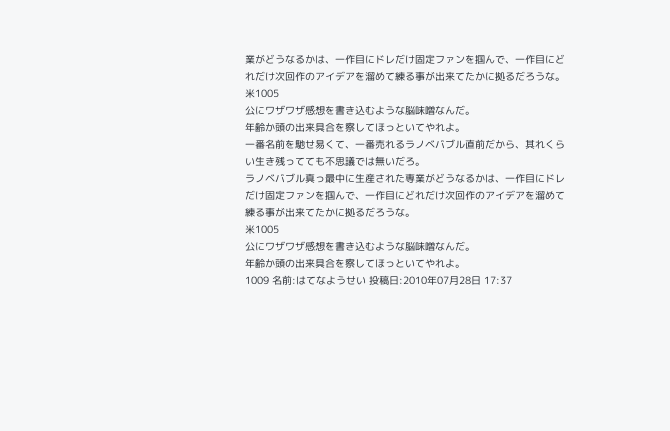業がどうなるかは、一作目にドレだけ固定ファンを掴んで、一作目にどれだけ次回作のアイデアを溜めて練る事が出来てたかに拠るだろうな。
米1005
公にワザワザ感想を書き込むような脳味噌なんだ。
年齢か頭の出来具合を察してほっといてやれよ。
一番名前を馳せ易くて、一番売れるラノベバブル直前だから、其れくらい生き残ってても不思議では無いだろ。
ラノベバブル真っ最中に生産された専業がどうなるかは、一作目にドレだけ固定ファンを掴んで、一作目にどれだけ次回作のアイデアを溜めて練る事が出来てたかに拠るだろうな。
米1005
公にワザワザ感想を書き込むような脳味噌なんだ。
年齢か頭の出来具合を察してほっといてやれよ。
1009 名前:はてなようせい 投稿日:2010年07月28日 17:37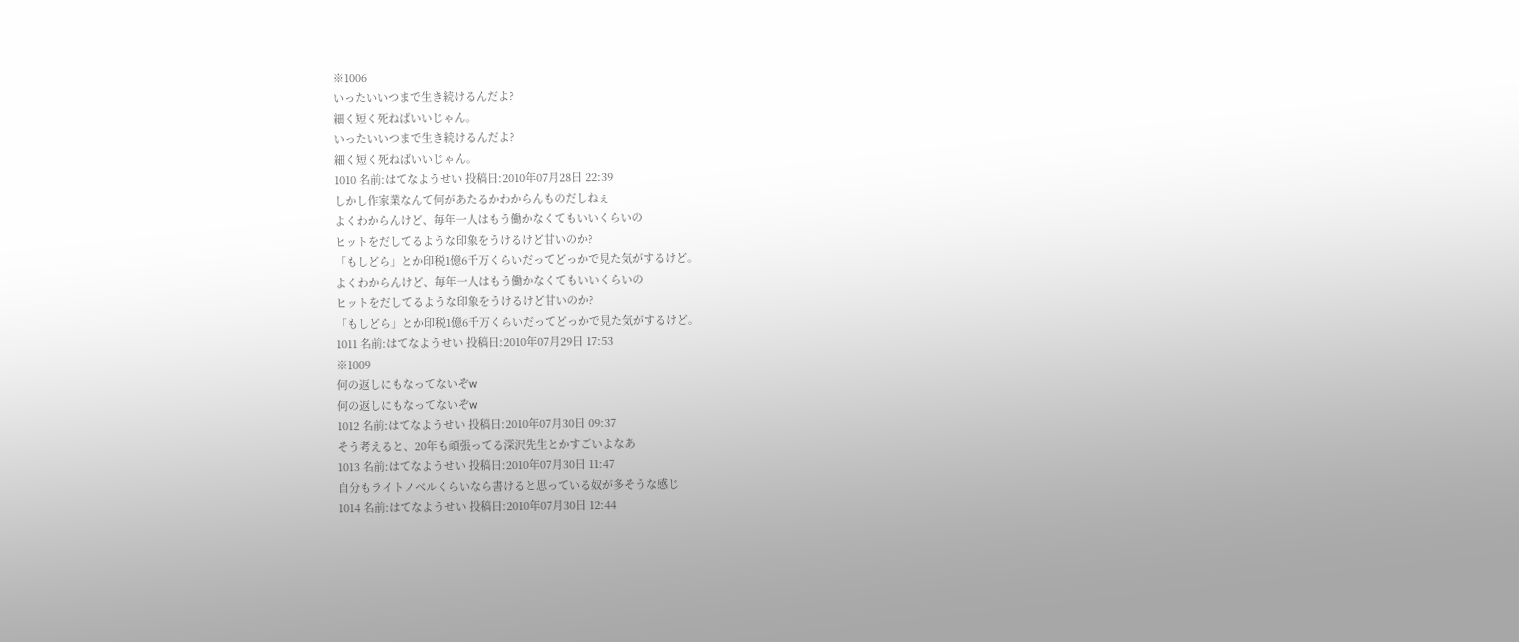※1006
いったいいつまで生き続けるんだよ?
細く短く死ねばいいじゃん。
いったいいつまで生き続けるんだよ?
細く短く死ねばいいじゃん。
1010 名前:はてなようせい 投稿日:2010年07月28日 22:39
しかし作家業なんて何があたるかわからんものだしねぇ
よくわからんけど、毎年一人はもう働かなくてもいいくらいの
ヒットをだしてるような印象をうけるけど甘いのか?
「もしどら」とか印税1億6千万くらいだってどっかで見た気がするけど。
よくわからんけど、毎年一人はもう働かなくてもいいくらいの
ヒットをだしてるような印象をうけるけど甘いのか?
「もしどら」とか印税1億6千万くらいだってどっかで見た気がするけど。
1011 名前:はてなようせい 投稿日:2010年07月29日 17:53
※1009
何の返しにもなってないぞw
何の返しにもなってないぞw
1012 名前:はてなようせい 投稿日:2010年07月30日 09:37
そう考えると、20年も頑張ってる深沢先生とかすごいよなあ
1013 名前:はてなようせい 投稿日:2010年07月30日 11:47
自分もライトノベルくらいなら書けると思っている奴が多そうな感じ
1014 名前:はてなようせい 投稿日:2010年07月30日 12:44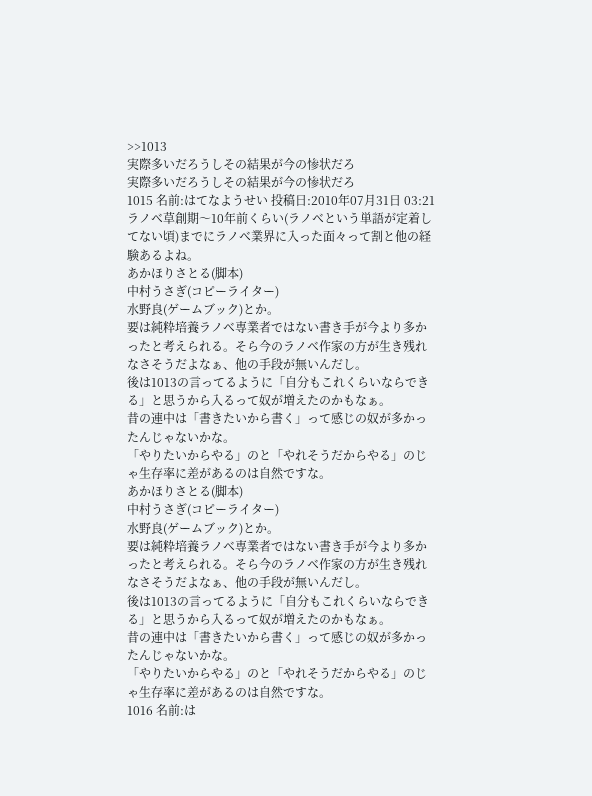>>1013
実際多いだろうしその結果が今の惨状だろ
実際多いだろうしその結果が今の惨状だろ
1015 名前:はてなようせい 投稿日:2010年07月31日 03:21
ラノベ草創期〜10年前くらい(ラノベという単語が定着してない頃)までにラノベ業界に入った面々って割と他の経験あるよね。
あかほりさとる(脚本)
中村うさぎ(コピーライター)
水野良(ゲームブック)とか。
要は純粋培養ラノベ専業者ではない書き手が今より多かったと考えられる。そら今のラノベ作家の方が生き残れなさそうだよなぁ、他の手段が無いんだし。
後は1013の言ってるように「自分もこれくらいならできる」と思うから入るって奴が増えたのかもなぁ。
昔の連中は「書きたいから書く」って感じの奴が多かったんじゃないかな。
「やりたいからやる」のと「やれそうだからやる」のじゃ生存率に差があるのは自然ですな。
あかほりさとる(脚本)
中村うさぎ(コピーライター)
水野良(ゲームブック)とか。
要は純粋培養ラノベ専業者ではない書き手が今より多かったと考えられる。そら今のラノベ作家の方が生き残れなさそうだよなぁ、他の手段が無いんだし。
後は1013の言ってるように「自分もこれくらいならできる」と思うから入るって奴が増えたのかもなぁ。
昔の連中は「書きたいから書く」って感じの奴が多かったんじゃないかな。
「やりたいからやる」のと「やれそうだからやる」のじゃ生存率に差があるのは自然ですな。
1016 名前:は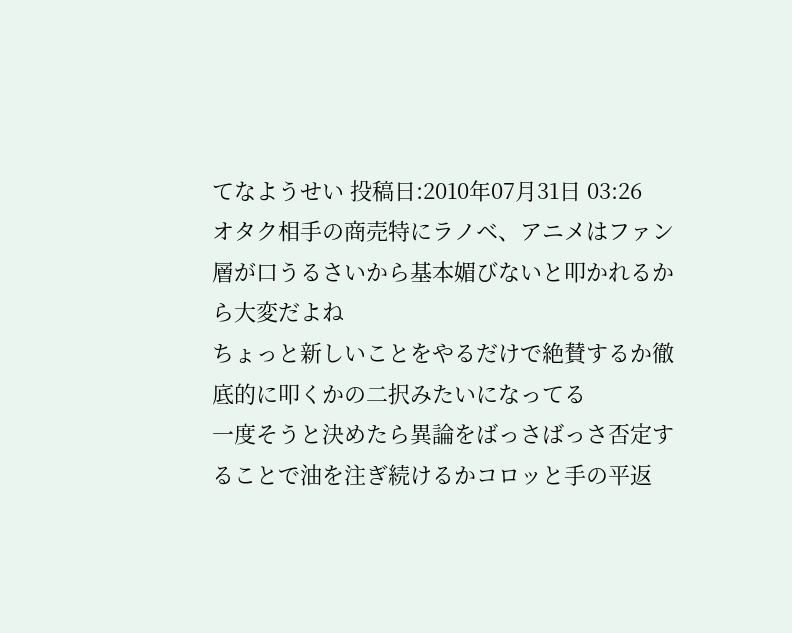てなようせい 投稿日:2010年07月31日 03:26
オタク相手の商売特にラノベ、アニメはファン層が口うるさいから基本媚びないと叩かれるから大変だよね
ちょっと新しいことをやるだけで絶賛するか徹底的に叩くかの二択みたいになってる
一度そうと決めたら異論をばっさばっさ否定することで油を注ぎ続けるかコロッと手の平返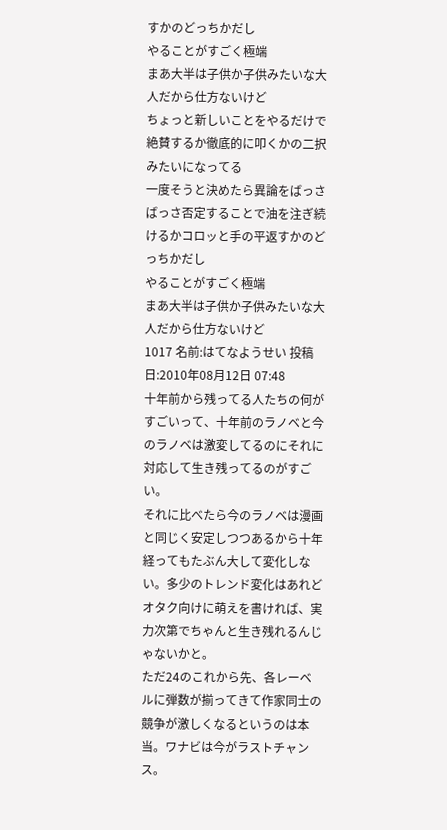すかのどっちかだし
やることがすごく極端
まあ大半は子供か子供みたいな大人だから仕方ないけど
ちょっと新しいことをやるだけで絶賛するか徹底的に叩くかの二択みたいになってる
一度そうと決めたら異論をばっさばっさ否定することで油を注ぎ続けるかコロッと手の平返すかのどっちかだし
やることがすごく極端
まあ大半は子供か子供みたいな大人だから仕方ないけど
1017 名前:はてなようせい 投稿日:2010年08月12日 07:48
十年前から残ってる人たちの何がすごいって、十年前のラノベと今のラノベは激変してるのにそれに対応して生き残ってるのがすごい。
それに比べたら今のラノベは漫画と同じく安定しつつあるから十年経ってもたぶん大して変化しない。多少のトレンド変化はあれどオタク向けに萌えを書ければ、実力次第でちゃんと生き残れるんじゃないかと。
ただ24のこれから先、各レーベルに弾数が揃ってきて作家同士の競争が激しくなるというのは本当。ワナビは今がラストチャンス。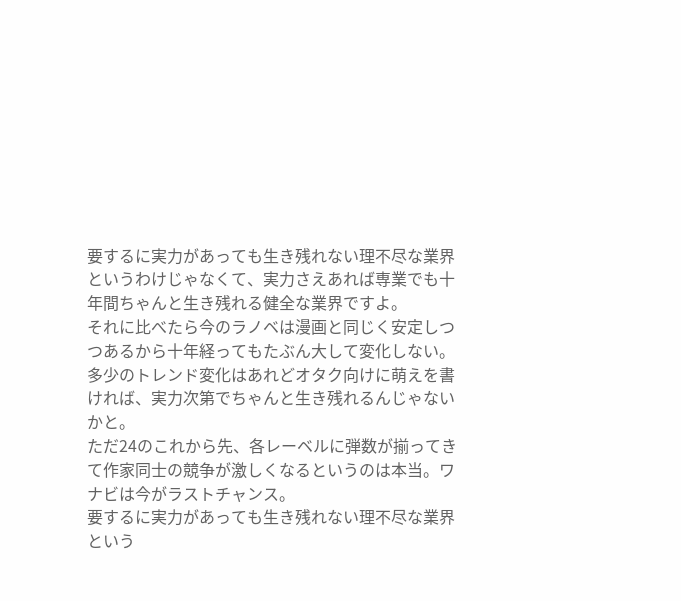要するに実力があっても生き残れない理不尽な業界というわけじゃなくて、実力さえあれば専業でも十年間ちゃんと生き残れる健全な業界ですよ。
それに比べたら今のラノベは漫画と同じく安定しつつあるから十年経ってもたぶん大して変化しない。多少のトレンド変化はあれどオタク向けに萌えを書ければ、実力次第でちゃんと生き残れるんじゃないかと。
ただ24のこれから先、各レーベルに弾数が揃ってきて作家同士の競争が激しくなるというのは本当。ワナビは今がラストチャンス。
要するに実力があっても生き残れない理不尽な業界という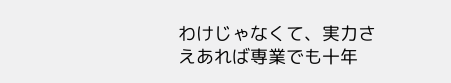わけじゃなくて、実力さえあれば専業でも十年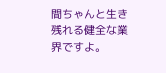間ちゃんと生き残れる健全な業界ですよ。